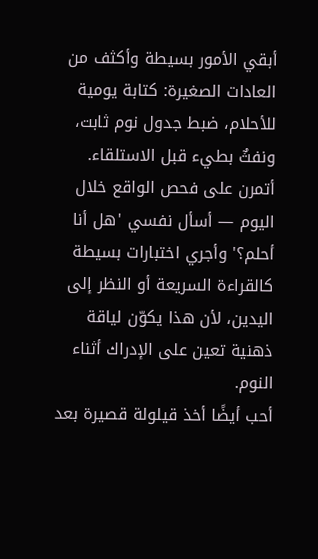أبقي الأمور بسيطة وأكثف من العادات الصغيرة: كتابة يومية للأحلام، ضبط جدول نوم ثابت، ونفثٌ بطيء قبل الاستلقاء. أتمرن على فحص الواقع خلال اليوم — أسأل نفسي 'هل أنا أحلم؟' وأجري اختبارات بسيطة كالقراءة السريعة أو النظر إلى اليدين، لأن هذا يكوّن لياقة ذهنية تعين على الإدراك أثناء النوم.
أحب أيضًا أخذ قيلولة قصيرة بعد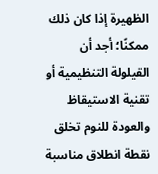الظهيرة إذا كان ذلك ممكنًا؛ أجد أن القيلولة التنظيمية أو تقنية الاستيقاظ والعودة للنوم تخلق نقطة انطلاق مناسبة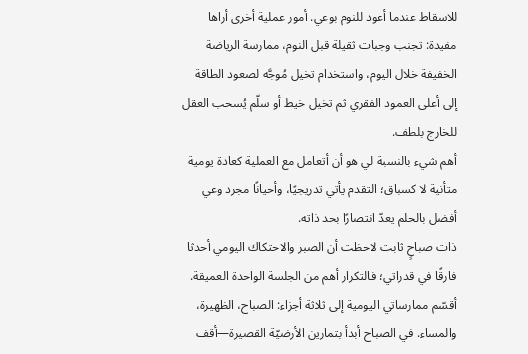للاسقاط عندما أعود للنوم بوعي. أمور عملية أخرى أراها مفيدة: تجنب وجبات ثقيلة قبل النوم، ممارسة الرياضة الخفيفة خلال اليوم، واستخدام تخيل مُوجَّه لصعود الطاقة إلى أعلى العمود الفقري ثم تخيل خيط أو سلّم يُسحب العقل للخارج بلطف.
أهم شيء بالنسبة لي هو أن أتعامل مع العملية كعادة يومية متأنية لا كسباق؛ التقدم يأتي تدريجيًا، وأحيانًا مجرد وعي أفضل بالحلم يعدّ انتصارًا بحد ذاته.
ذات صباحٍ ثابت لاحظت أن الصبر والاحتكاك اليومي أحدثا فارقًا في قدراتي؛ فالتكرار أهم من الجلسة الواحدة العميقة. أقسّم ممارساتي اليومية إلى ثلاثة أجزاء: الصباح، الظهيرة، والمساء. في الصباح أبدأ بتمارين الأرضيّة القصيرة—أقف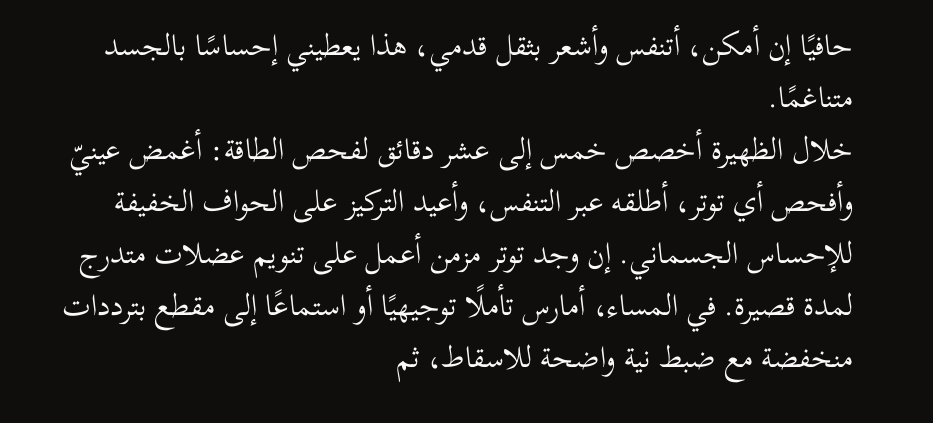حافيًا إن أمكن، أتنفس وأشعر بثقل قدمي، هذا يعطيني إحساسًا بالجسد متناغمًا.
خلال الظهيرة أخصص خمس إلى عشر دقائق لفحص الطاقة: أغمض عينيّ وأفحص أي توتر، أطلقه عبر التنفس، وأعيد التركيز على الحواف الخفيفة للإحساس الجسماني. إن وجد توتر مزمن أعمل على تنويم عضلات متدرج لمدة قصيرة. في المساء، أمارس تأملًا توجيهيًا أو استماعًا إلى مقطع بترددات منخفضة مع ضبط نية واضحة للاسقاط، ثم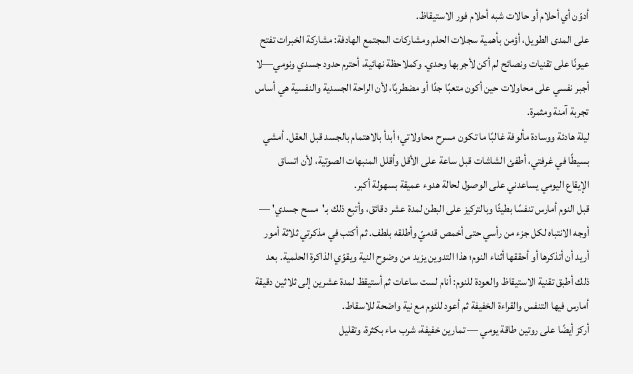أدوّن أي أحلام أو حالات شبه أحلام فور الاستيقاظ.
على المدى الطويل، أؤمن بأهمية سجلات الحلم ومشاركات المجتمع الهادفة: مشاركة الخبرات تفتح عيونًا على تقنيات ونصائح لم أكن لأجربها وحدي. وكملاحظة نهائية، أحترم حدود جسدي ونومي—لا أجبر نفسي على محاولات حين أكون متعبًا جدًا أو مضطربًا، لأن الراحة الجسدية والنفسية هي أساس تجربة آمنة ومثمرة.
ليلة هادئة ووسادة مألوفة غالبًا ما تكون مسرح محاولاتي؛ أبدأ بالاهتمام بالجسد قبل العقل. أمشي بسيطًا في غرفتي، أطفئ الشاشات قبل ساعة على الأقل وأقلل المنبهات الصوتية، لأن اتساق الإيقاع اليومي يساعدني على الوصول لحالة هدوء عميقة بسهولة أكبر.
قبل النوم أمارس تنفسًا بطيئًا وبالتركيز على البطن لمدة عشر دقائق، وأتبع ذلك بـ'مسح جسدي' — أوجه الانتباه لكل جزء من رأسي حتى أخمص قدميّ وأطلقه بلطف. ثم أكتب في مذكرتي ثلاثة أمور أريد أن أتذكرها أو أحققها أثناء النوم؛ هذا التدوين يزيد من وضوح النية ويقوّي الذاكرة الحلمية. بعد ذلك أطبق تقنية الاستيقاظ والعودة للنوم: أنام لست ساعات ثم أستيقظ لمدة عشرين إلى ثلاثين دقيقة أمارس فيها التنفس والقراءة الخفيفة ثم أعود للنوم مع نية واضحة للاسقاط.
أركز أيضًا على روتين طاقة يومي — تمارين خفيفة، شرب ماء بكثرة، وتقليل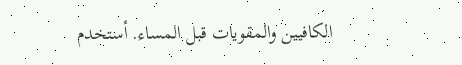الكافيين والمقويات قبل المساء. أستخدم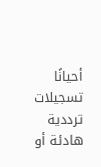أحيانًا تسجيلات ترددية هادئة أو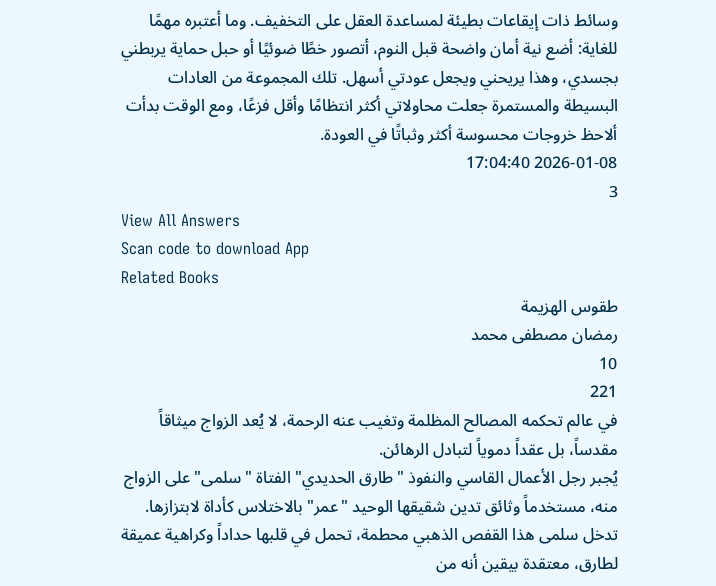وسائط ذات إيقاعات بطيئة لمساعدة العقل على التخفيف. وما أعتبره مهمًا للغاية: أضع نية أمان واضحة قبل النوم، أتصور خطًا ضوئيًا أو حبل حماية يربطني بجسدي، وهذا يريحني ويجعل عودتي أسهل. تلك المجموعة من العادات البسيطة والمستمرة جعلت محاولاتي أكثر انتظامًا وأقل فزعًا، ومع الوقت بدأت ألاحظ خروجات محسوسة أكثر وثباتًا في العودة.
2026-01-08 17:04:40
3
View All Answers
Scan code to download App
Related Books
طقوس الهزيمة
رمضان مصطفى محمد
10
221
في عالم تحكمه المصالح المظلمة وتغيب عنه الرحمة، لا يُعد الزواج ميثاقاً مقدساً، بل عقداً دموياً لتبادل الرهائن.
يُجبر رجل الأعمال القاسي والنفوذ "طارق الحديدي" الفتاة "سلمى" على الزواج منه، مستخدماً وثائق تدين شقيقها الوحيد "عمر" بالاختلاس كأداة لابتزازها. تدخل سلمى هذا القفص الذهبي محطمة، تحمل في قلبها حداداً وكراهية عميقة لطارق، معتقدة بيقين أنه من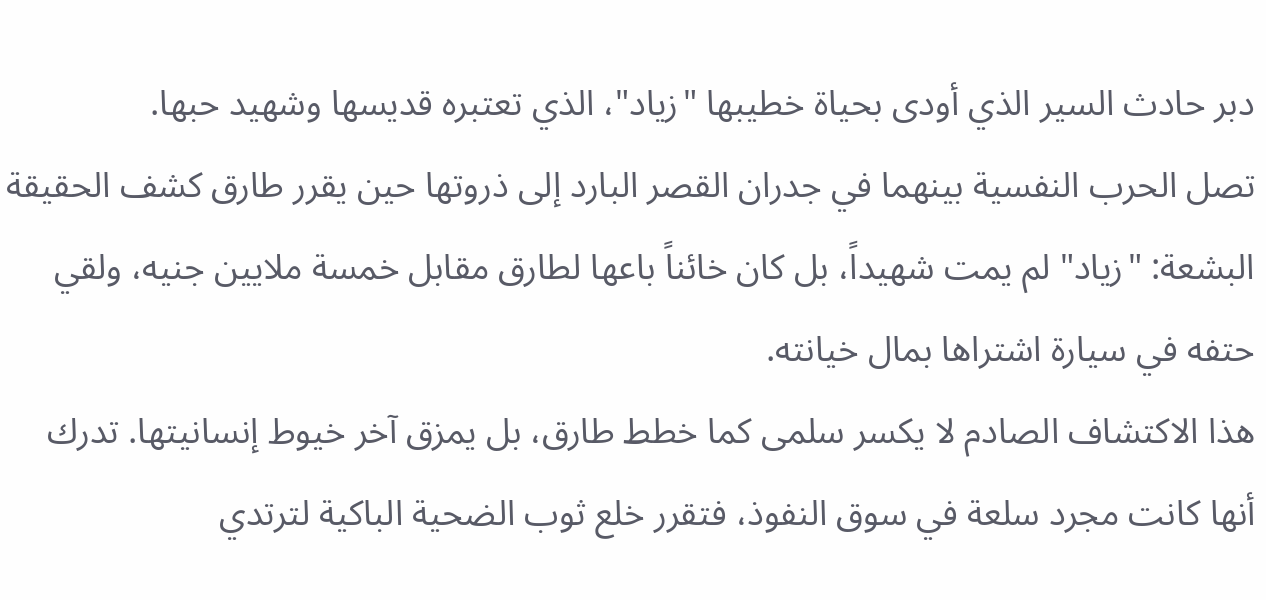دبر حادث السير الذي أودى بحياة خطيبها "زياد"، الذي تعتبره قديسها وشهيد حبها.
تصل الحرب النفسية بينهما في جدران القصر البارد إلى ذروتها حين يقرر طارق كشف الحقيقة البشعة: "زياد" لم يمت شهيداً، بل كان خائناً باعها لطارق مقابل خمسة ملايين جنيه، ولقي حتفه في سيارة اشتراها بمال خيانته.
هذا الاكتشاف الصادم لا يكسر سلمى كما خطط طارق، بل يمزق آخر خيوط إنسانيتها. تدرك أنها كانت مجرد سلعة في سوق النفوذ، فتقرر خلع ثوب الضحية الباكية لترتدي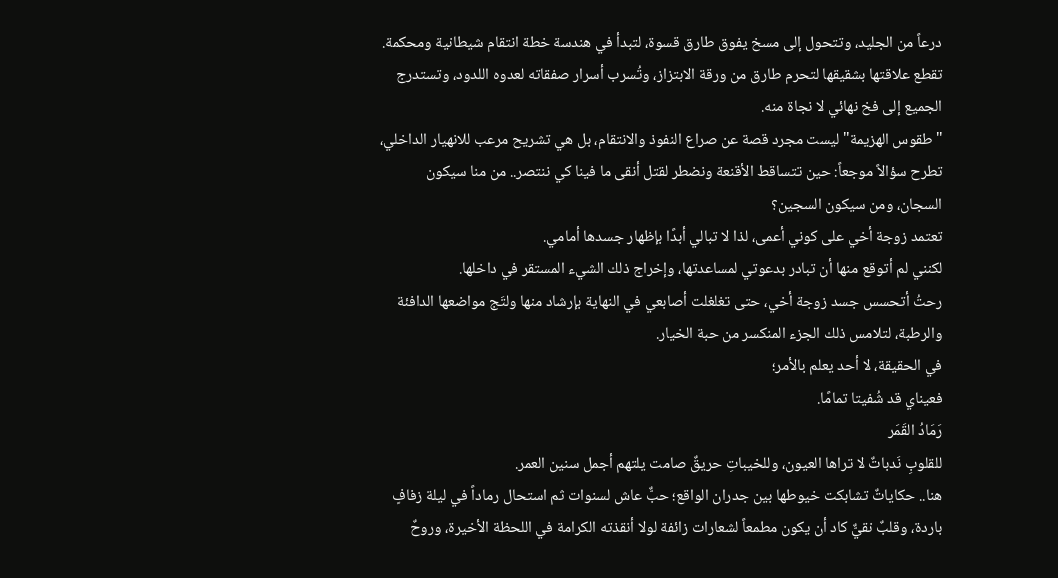درعاً من الجليد، وتتحول إلى مسخ يفوق طارق قسوة، لتبدأ في هندسة خطة انتقام شيطانية ومحكمة. تقطع علاقتها بشقيقها لتحرم طارق من ورقة الابتزاز، وتُسرب أسرار صفقاته لعدوه اللدود، وتستدرج الجميع إلى فخ نهائي لا نجاة منه.
"طقوس الهزيمة" ليست مجرد قصة عن صراع النفوذ والانتقام، بل هي تشريح مرعب للانهيار الداخلي، تطرح سؤالاً موجعاً: حين تتساقط الأقنعة ونضطر لقتل أنقى ما فينا كي ننتصر.. من منا سيكون السجان، ومن سيكون السجين؟
تعتمد زوجة أخي على كوني أعمى، لذا لا تبالي أبدًا بإظهار جسدها أمامي.
لكنني لم أتوقع منها أن تبادر بدعوتي لمساعدتها، وإخراج ذلك الشيء المستقر في داخلها.
رحتُ أتحسس جسد زوجة أخي، حتى تغلغلت أصابعي في النهاية بإرشاد منها ولتَج مواضعها الدافئة والرطبة، لتلامس ذلك الجزء المنكسر من حبة الخيار.
في الحقيقة، لا أحد يعلم بالأمر؛
فعيناي قد شُفيتا تمامًا.
رَمَادُ القَمَر
للقلوبِ نَدباتٌ لا تراها العيون، وللخيباتِ حريقٌ صامت يلتهم أجمل سنين العمر.
هنا.. حكاياتٌ تشابكت خيوطها بين جدران الواقع؛ حبٌّ عاش لسنوات ثم استحال رماداً في ليلة زفافٍ باردة، وقلبٌ نقيٌّ كاد أن يكون مطمعاً لشعارات زائفة لولا أنقذته الكرامة في اللحظة الأخيرة، وروحٌ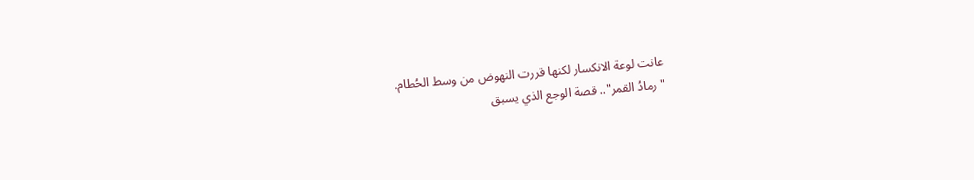عانت لوعة الانكسار لكنها قررت النهوض من وسط الحُطام.
"رمادُ القمر".. قصة الوجع الذي يسبق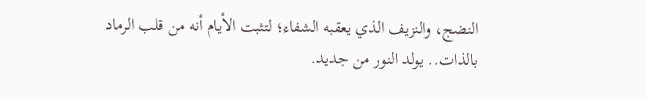النضج، والنزيف الذي يعقبه الشفاء؛ لتثبت الأيام أنه من قلب الرماد بالذات.. يولد النور من جديد.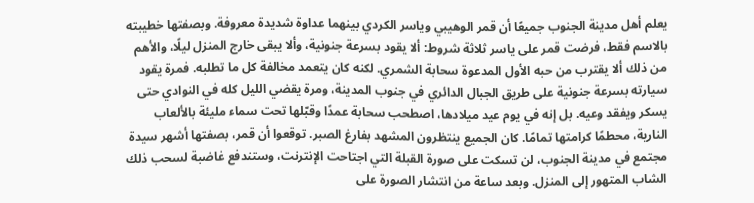يعلم أهل مدينة الجنوب جميعًا أن قمر الوهيبي وياسر الكردي بينهما عداوة شديدة معروفة. وبصفتها خطيبته بالاسم فقط، فرضت قمر على ياسر ثلاثة شروط: ألا يقود بسرعة جنونية، وألا يبقى خارج المنزل ليلًا، والأهم من ذلك ألا يقترب من حبه الأول المدعوة سحابة الشمري. لكنه كان يتعمد مخالفة كل ما تطلبه. فمرة يقود سيارته بسرعة جنونية على طريق الجبال الدائري في جنوب المدينة، ومرة يقضي الليل كله في النوادي حتى يسكر ويفقد وعيه. بل إنه في يوم عيد ميلادها، اصطحب سحابة عمدًا وقبّلها تحت سماء مليئة بالألعاب النارية، محطمًا كرامتها تمامًا. كان الجميع ينتظرون المشهد بفارغ الصبر. توقعوا أن قمر، بصفتها أشهر سيدة مجتمع في مدينة الجنوب، لن تسكت على صورة القبلة التي اجتاحت الإنترنت، وستندفع غاضبة لسحب ذلك الشاب المتهور إلى المنزل. وبعد ساعة من انتشار الصورة على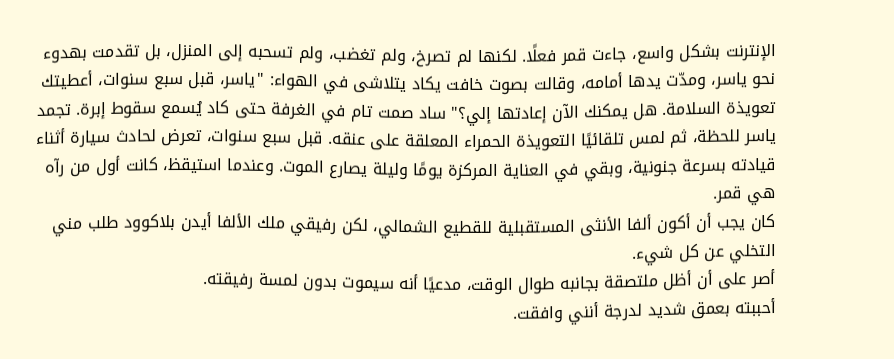الإنترنت بشكل واسع، جاءت قمر فعلًا. لكنها لم تصرخ، ولم تغضب، ولم تسحبه إلى المنزل، بل تقدمت بهدوء نحو ياسر، ومدّت يدها أمامه، وقالت بصوت خافت يكاد يتلاشى في الهواء: "ياسر، قبل سبع سنوات، أعطيتك تعويذة السلامة. هل يمكنك الآن إعادتها إلي؟" ساد صمت تام في الغرفة حتى كاد يُسمع سقوط إبرة. تجمد ياسر للحظة، ثم لمس تلقائيًا التعويذة الحمراء المعلقة على عنقه. قبل سبع سنوات، تعرض لحادث سيارة أثناء قيادته بسرعة جنونية، وبقي في العناية المركزة يومًا وليلة يصارع الموت. وعندما استيقظ، كانت أول من رآه هي قمر.
كان يجب أن أكون ألفا الأنثى المستقبلية للقطيع الشمالي، لكن رفيقي ملك الألفا أيدن بلاكوود طلب مني التخلي عن كل شيء.
أصر على أن أظل ملتصقة بجانبه طوال الوقت، مدعيًا أنه سيموت بدون لمسة رفيقته.
أحببته بعمق شديد لدرجة أنني وافقت.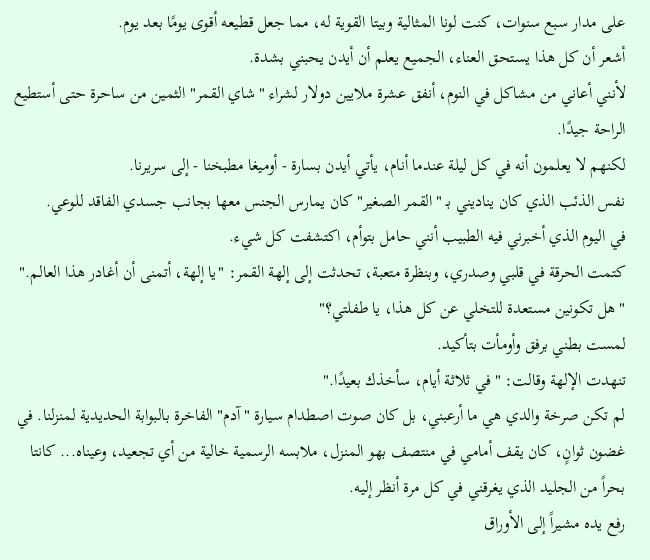على مدار سبع سنوات، كنت لونا المثالية وبيتا القوية له، مما جعل قطيعه أقوى يومًا بعد يوم.
أشعر أن كل هذا يستحق العناء، الجميع يعلم أن أيدن يحبني بشدة.
لأنني أعاني من مشاكل في النوم، أنفق عشرة ملايين دولار لشراء "شاي القمر" الثمين من ساحرة حتى أستطيع الراحة جيدًا.
لكنهم لا يعلمون أنه في كل ليلة عندما أنام، يأتي أيدن بسارة - أوميغا مطبخنا - إلى سريرنا.
نفس الذئب الذي كان يناديني بـ "القمر الصغير" كان يمارس الجنس معها بجانب جسدي الفاقد للوعي.
في اليوم الذي أخبرني فيه الطبيب أنني حامل بتوأم، اكتشفت كل شيء.
كتمت الحرقة في قلبي وصدري، وبنظرة متعبة، تحدثت إلى إلهة القمر: "يا إلهة، أتمنى أن أغادر هذا العالم."
"هل تكونين مستعدة للتخلي عن كل هذا، يا طفلتي؟"
لمست بطني برفق وأومأت بتأكيد.
تنهدت الإلهة وقالت: "في ثلاثة أيام، سأخذك بعيدًا."
لم تكن صرخة والدي هي ما أرعبني، بل كان صوت اصطدام سيارة "آدم" الفاخرة بالبوابة الحديدية لمنزلنا. في غضون ثوانٍ، كان يقف أمامي في منتصف بهو المنزل، ملابسه الرسمية خالية من أي تجعيد، وعيناه... كانتا بحراً من الجليد الذي يغرقني في كل مرة أنظر إليه.
رفع يده مشيراً إلى الأوراق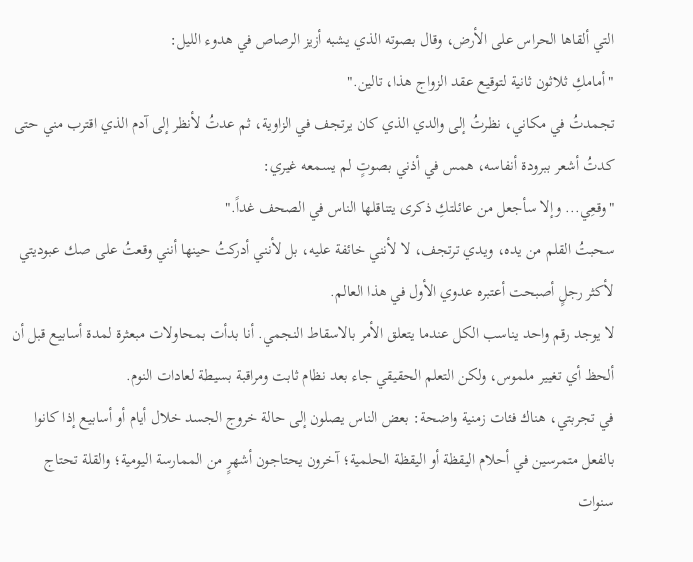التي ألقاها الحراس على الأرض، وقال بصوته الذي يشبه أزيز الرصاص في هدوء الليل:
"أمامكِ ثلاثون ثانية لتوقيع عقد الزواج هذا، تالين."
تجمدتُ في مكاني، نظرتُ إلى والدي الذي كان يرتجف في الزاوية، ثم عدتُ لأنظر إلى آدم الذي اقترب مني حتى كدتُ أشعر ببرودة أنفاسه، همس في أذني بصوتٍ لم يسمعه غيري:
"وقعِي... وإلا سأجعل من عائلتكِ ذكرى يتناقلها الناس في الصحف غداً."
سحبتُ القلم من يده، ويدي ترتجف، لا لأنني خائفة عليه، بل لأنني أدركتُ حينها أنني وقعتُ على صك عبوديتي لأكثر رجلٍ أصبحت أعتبره عدوي الأول في هذا العالم.
لا يوجد رقم واحد يناسب الكل عندما يتعلق الأمر بالاسقاط النجمي. أنا بدأت بمحاولات مبعثرة لمدة أسابيع قبل أن ألحظ أي تغيير ملموس، ولكن التعلم الحقيقي جاء بعد نظام ثابت ومراقبة بسيطة لعادات النوم.
في تجربتي، هناك فئات زمنية واضحة: بعض الناس يصلون إلى حالة خروج الجسد خلال أيام أو أسابيع إذا كانوا بالفعل متمرسين في أحلام اليقظة أو اليقظة الحلمية؛ آخرون يحتاجون أشهرٍ من الممارسة اليومية؛ والقلة تحتاج سنوات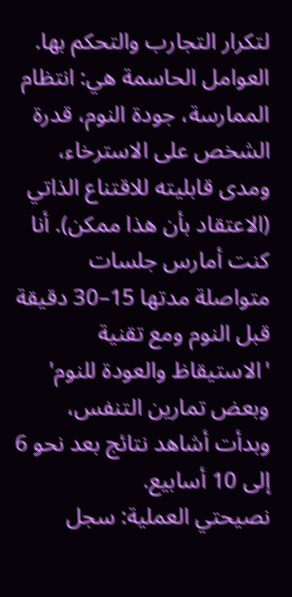لتكرار التجارب والتحكم بها. العوامل الحاسمة هي: انتظام الممارسة، جودة النوم، قدرة الشخص على الاسترخاء، ومدى قابليته للاقتناع الذاتي (الاعتقاد بأن هذا ممكن). أنا كنت أمارس جلسات متواصلة مدتها 15–30 دقيقة قبل النوم ومع تقنية 'الاستيقاظ والعودة للنوم' وبعض تمارين التنفس، وبدأت أشاهد نتائج بعد نحو 6 إلى 10 أسابيع.
نصيحتي العملية: سجل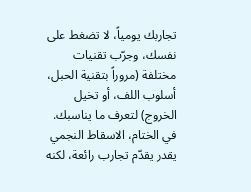تجاربك يومياً، لا تضغط على نفسك، وجرّب تقنيات مختلفة (مروراً بتقنية الحبل، أسلوب اللف، أو تخيل الخروج) لتعرف ما يناسبك. في الختام، الاسقاط النجمي يقدر يقدّم تجارب رائعة، لكنه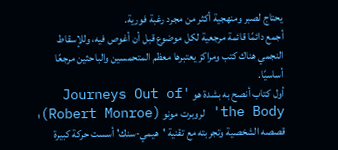يحتاج لصبر ومنهجية أكثر من مجرد رغبة فورية.
أجمع دائمًا قائمة مرجعية لكل موضوع قبل أن أغوص فيه، وللإسقاط النجمي هناك كتب ومراكز يعتبرها معظم المتحمسين والباحثين مرجعًا أساسيًا.
أول كتاب أنصح به بشدة هو 'Journeys Out of the Body' لروبرت مونو (Robert Monroe)؛ قصصه الشخصية وتجربته مع تقنية 'هيمي-سنك' أسست حركة كبيرة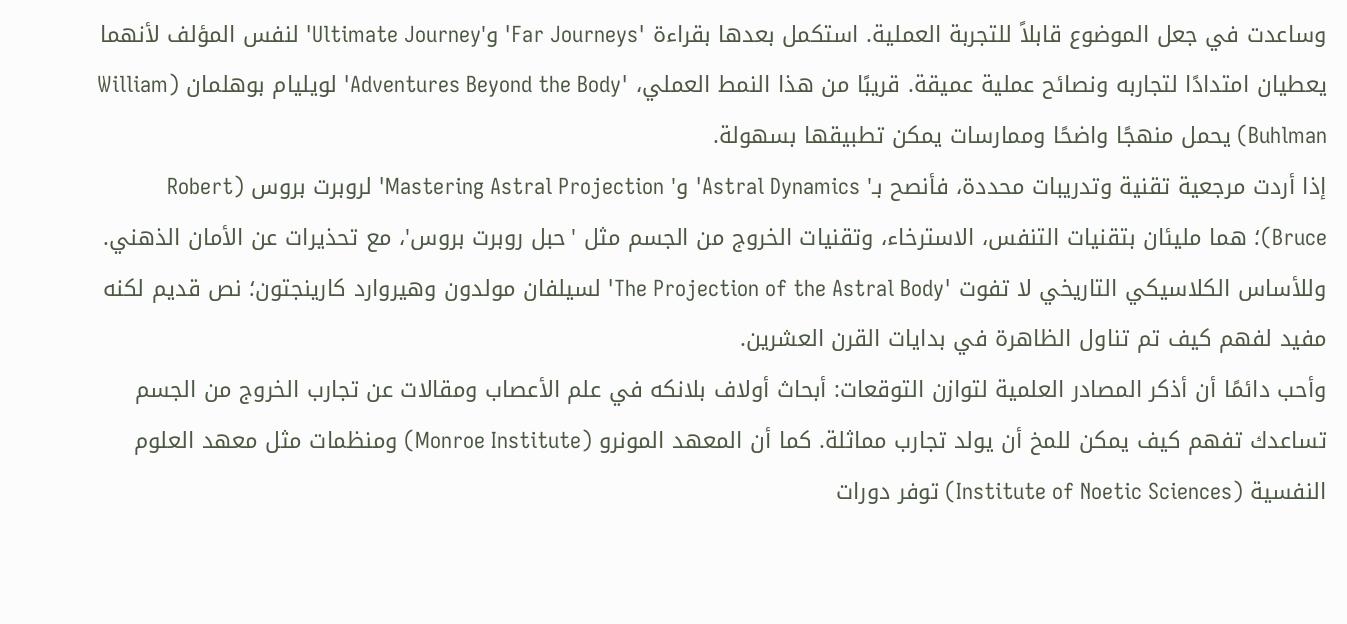وساعدت في جعل الموضوع قابلاً للتجربة العملية. استكمل بعدها بقراءة 'Far Journeys' و'Ultimate Journey' لنفس المؤلف لأنهما يعطيان امتدادًا لتجاربه ونصائح عملية عميقة. قريبًا من هذا النمط العملي، 'Adventures Beyond the Body' لويليام بوهلمان (William Buhlman) يحمل منهجًا واضحًا وممارسات يمكن تطبيقها بسهولة.
إذا أردت مرجعية تقنية وتدريبات محددة، فأنصح بـ' Astral Dynamics' و' Mastering Astral Projection' لروبرت بروس (Robert Bruce)؛ هما مليئان بتقنيات التنفس، الاسترخاء، وتقنيات الخروج من الجسم مثل 'حبل روبرت بروس'، مع تحذيرات عن الأمان الذهني. وللأساس الكلاسيكي التاريخي لا تفوت 'The Projection of the Astral Body' لسيلفان مولدون وهيروارد كارينجتون؛ نص قديم لكنه مفيد لفهم كيف تم تناول الظاهرة في بدايات القرن العشرين.
وأحب دائمًا أن أذكر المصادر العلمية لتوازن التوقعات: أبحاث أولاف بلانكه في علم الأعصاب ومقالات عن تجارب الخروج من الجسم تساعدك تفهم كيف يمكن للمخ أن يولد تجارب مماثلة. كما أن المعهد المونرو (Monroe Institute) ومنظمات مثل معهد العلوم النفسية (Institute of Noetic Sciences) توفر دورات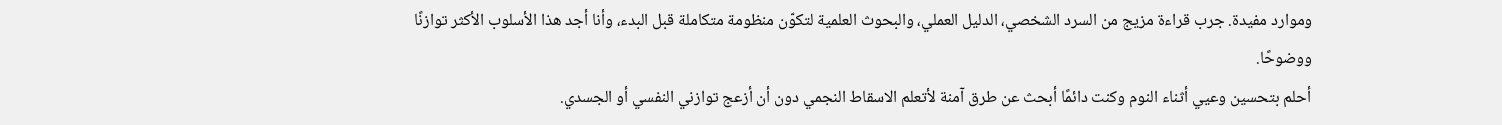وموارد مفيدة. جرب قراءة مزيج من السرد الشخصي، الدليل العملي، والبحوث العلمية لتكوّن منظومة متكاملة قبل البدء، وأنا أجد هذا الأسلوب الأكثر توازنًا ووضوحًا.
أحلم بتحسين وعيي أثناء النوم وكنت دائمًا أبحث عن طرق آمنة لأتعلم الاسقاط النجمي دون أن أزعج توازني النفسي أو الجسدي.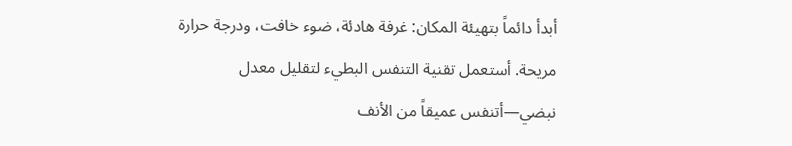أبدأ دائماً بتهيئة المكان: غرفة هادئة، ضوء خافت، ودرجة حرارة مريحة. أستعمل تقنية التنفس البطيء لتقليل معدل نبضي—أتنفس عميقاً من الأنف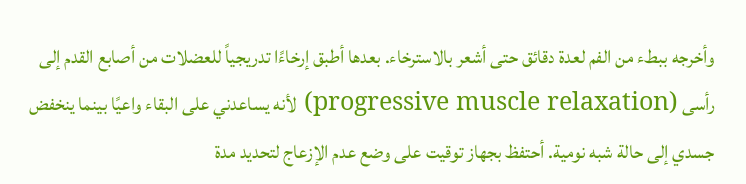وأخرجه ببطء من الفم لعدة دقائق حتى أشعر بالاسترخاء. بعدها أطبق إرخاءًا تدريجياً للعضلات من أصابع القدم إلى رأسى (progressive muscle relaxation) لأنه يساعدني على البقاء واعيًا بينما ينخفض جسدي إلى حالة شبه نومية. أحتفظ بجهاز توقيت على وضع عدم الإزعاج لتحديد مدة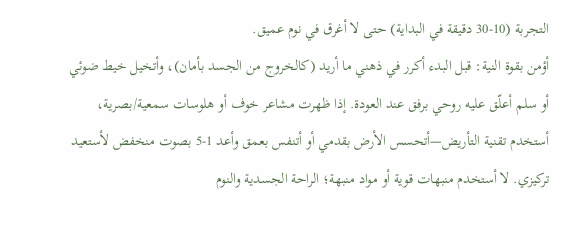التجربة (10-30 دقيقة في البداية) حتى لا أغرق في نوم عميق.
أؤمن بقوة النية: قبل البدء أكرر في ذهني ما أريد (كالخروج من الجسد بأمان)، وأتخيل خيط ضوئي أو سلم أعلّق عليه روحي برفق عند العودة. إذا ظهرت مشاعر خوف أو هلوسات سمعية/بصرية، أستخدم تقنية التأريض—أتحسس الأرض بقدمي أو أتنفس بعمق وأعد 1-5 بصوت منخفض لأستعيد تركيزي. لا أستخدم منبهات قوية أو مواد منبهة؛ الراحة الجسدية والنوم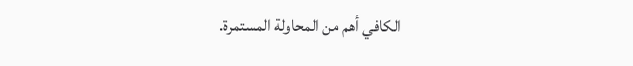الكافي أهم من المحاولة المستمرة.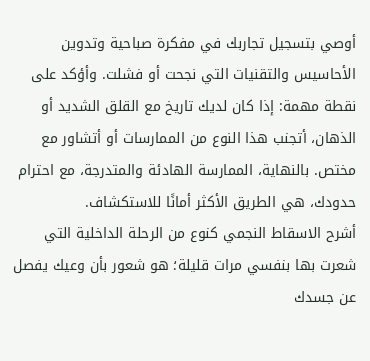أوصي بتسجيل تجاربك في مفكرة صباحية وتدوين الأحاسيس والتقنيات التي نجحت أو فشلت. وأؤكد على نقطة مهمة: إذا كان لديك تاريخ مع القلق الشديد أو الذهان، أتجنب هذا النوع من الممارسات أو أتشاور مع مختص. بالنهاية، الممارسة الهادئة والمتدرجة، مع احترام حدودك، هي الطريق الأكثر أمانًا للاستكشاف.
أشرح الاسقاط النجمي كنوع من الرحلة الداخلية التي شعرت بها بنفسي مرات قليلة؛ هو شعور بأن وعيك يفصل عن جسدك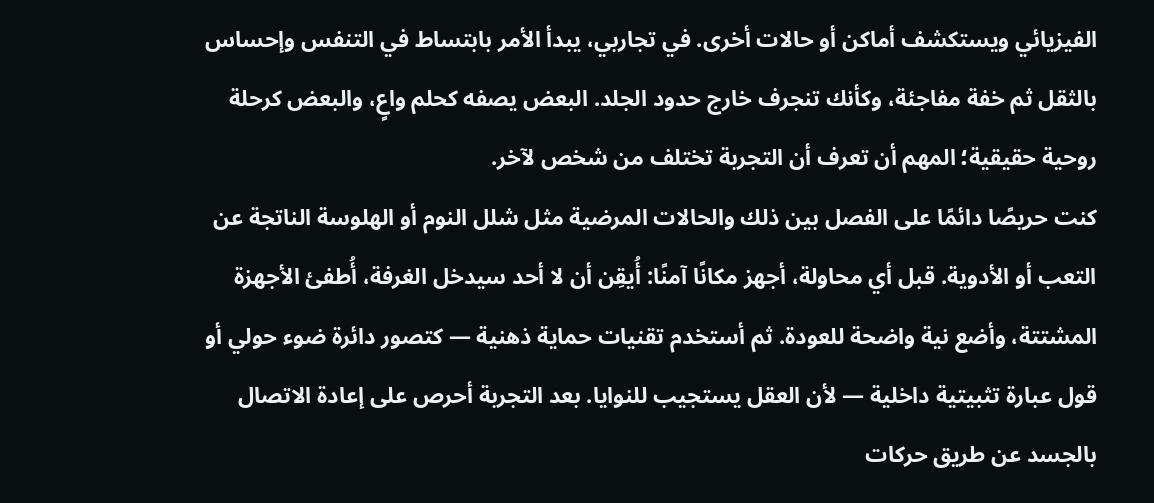الفيزيائي ويستكشف أماكن أو حالات أخرى. في تجاربي، يبدأ الأمر بابتساط في التنفس وإحساس بالثقل ثم خفة مفاجئة، وكأنك تنجرف خارج حدود الجلد. البعض يصفه كحلم واعٍ، والبعض كرحلة روحية حقيقية؛ المهم أن تعرف أن التجربة تختلف من شخص لآخر.
كنت حريصًا دائمًا على الفصل بين ذلك والحالات المرضية مثل شلل النوم أو الهلوسة الناتجة عن التعب أو الأدوية. قبل أي محاولة، أجهز مكانًا آمنًا: أُيقِن أن لا أحد سيدخل الغرفة، أُطفئ الأجهزة المشتتة، وأضع نية واضحة للعودة. ثم أستخدم تقنيات حماية ذهنية — كتصور دائرة ضوء حولي أو قول عبارة تثبيتية داخلية — لأن العقل يستجيب للنوايا. بعد التجربة أحرص على إعادة الاتصال بالجسد عن طريق حركات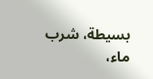بسيطة، شرب ماء،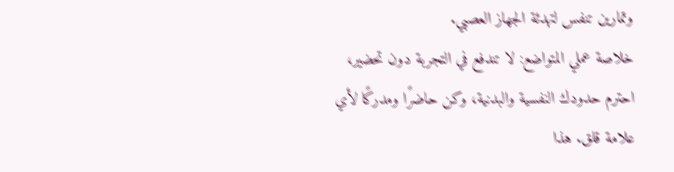وتمارين تنفس لتهدئة الجهاز العصبي.
خلاصة عملي المتواضع: لا تندفع في التجربة دون تحضير، احترم حدودك النفسية والبدنية، وكن حاضرًا ومدركًا لأي علامة قلق. هذا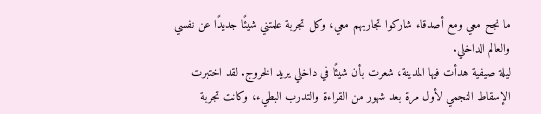ما نجح معي ومع أصدقاء شاركوا تجاربهم معي، وكل تجربة علمتني شيئًا جديدًا عن نفسي والعالم الداخلي.
ليلة صيفية هدأت فيها المدينة، شعرت بأن شيئًا في داخلي يريد الخروج. لقد اختبرت الإسقاط النجمي لأول مرة بعد شهور من القراءة والتدرب البطيء، وكانت تجربة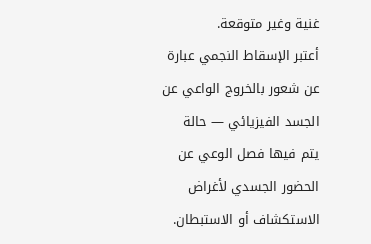غنية وغير متوقعة.
أعتبر الإسقاط النجمي عبارة عن شعور بالخروج الواعي عن الجسد الفيزيائي — حالة يتم فيها فصل الوعي عن الحضور الجسدي لأغراض الاستكشاف أو الاستبطان.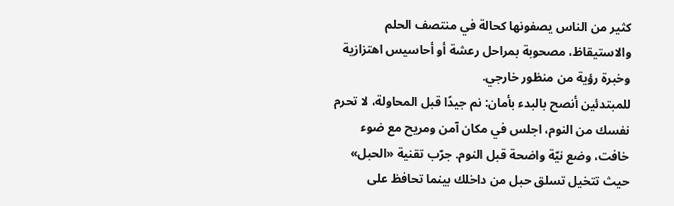كثير من الناس يصفونها كحالة في منتصف الحلم والاستيقاظ، مصحوبة بمراحل رعشة أو أحاسيس اهتزازية وخبرة رؤية من منظور خارجي.
للمبتدئين أنصح بالبدء بأمان: نم جيدًا قبل المحاولة، لا تحرم نفسك من النوم، اجلس في مكان آمن ومريح مع ضوء خافت، وضع نيّة واضحة قبل النوم. جرّب تقنية «الحبل» حيث تتخيل تسلق حبل من داخلك بينما تحافظ على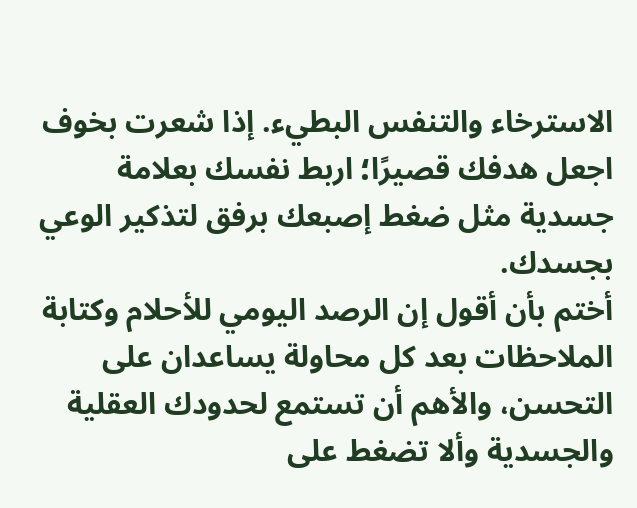الاسترخاء والتنفس البطيء. إذا شعرت بخوف اجعل هدفك قصيرًا؛ اربط نفسك بعلامة جسدية مثل ضغط إصبعك برفق لتذكير الوعي بجسدك.
أختم بأن أقول إن الرصد اليومي للأحلام وكتابة الملاحظات بعد كل محاولة يساعدان على التحسن، والأهم أن تستمع لحدودك العقلية والجسدية وألا تضغط على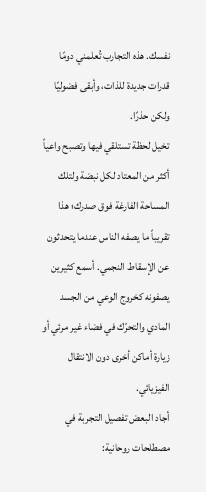نفسك. هذه التجارب تُعلمني دومًا قدرات جديدة للذات، وأبقى فضوليًا ولكن حذرًا.
تخيل لحظة تستلقي فيها وتصبح واعياً أكثر من المعتاد لكل نبضة ولتلك المساحة الفارغة فوق صدرك؛ هذا تقريباً ما يصفه الناس عندما يتحدثون عن الإسقاط النجمي. أسمع كثيرين يصفونه كخروج الوعي من الجسد المادي والتحرّك في فضاء غير مرئي أو زيارة أماكن أخرى دون الانتقال الفيزيائي.
أجاد البعض تفصيل التجربة في مصطلحات روحانية: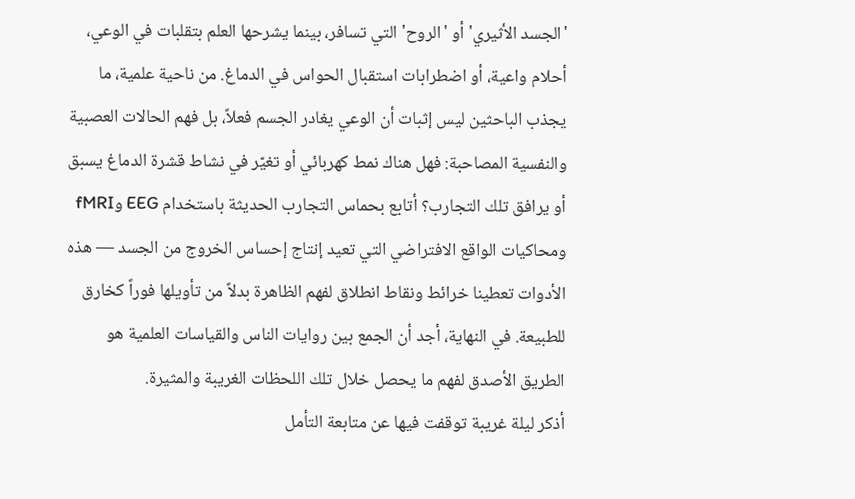'الجسد الأثيري' أو 'الروح' التي تسافر، بينما يشرحها العلم بتقلبات في الوعي، أحلام واعية، أو اضطرابات استقبال الحواس في الدماغ. من ناحية علمية، ما يجذب الباحثين ليس إثبات أن الوعي يغادر الجسم فعلاً، بل فهم الحالات العصبية والنفسية المصاحبة: فهل هناك نمط كهربائي أو تغيّر في نشاط قشرة الدماغ يسبق أو يرافق تلك التجارب؟ أتابع بحماس التجارب الحديثة باستخدام EEG وfMRI ومحاكيات الواقع الافتراضي التي تعيد إنتاج إحساس الخروج من الجسد — هذه الأدوات تعطينا خرائط ونقاط انطلاق لفهم الظاهرة بدلاً من تأويلها فوراً كخارق للطبيعة. في النهاية، أجد أن الجمع بين روايات الناس والقياسات العلمية هو الطريق الأصدق لفهم ما يحصل خلال تلك اللحظات الغريبة والمثيرة.
أذكر ليلة غريبة توقفت فيها عن متابعة التأمل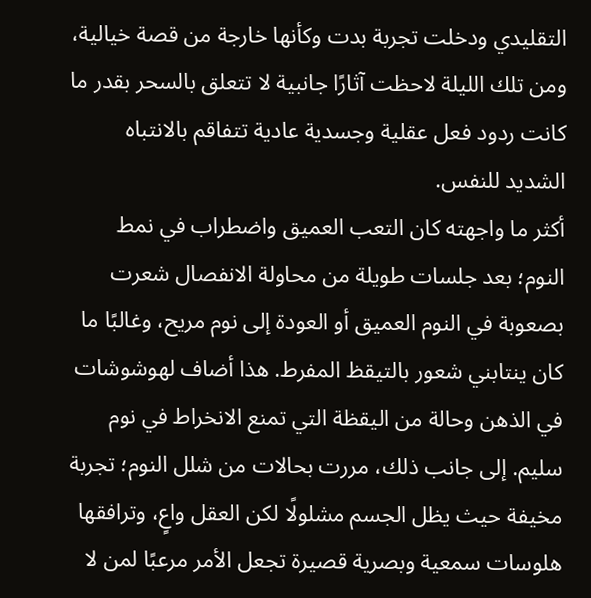التقليدي ودخلت تجربة بدت وكأنها خارجة من قصة خيالية، ومن تلك الليلة لاحظت آثارًا جانبية لا تتعلق بالسحر بقدر ما كانت ردود فعل عقلية وجسدية عادية تتفاقم بالانتباه الشديد للنفس.
أكثر ما واجهته كان التعب العميق واضطراب في نمط النوم؛ بعد جلسات طويلة من محاولة الانفصال شعرت بصعوبة في النوم العميق أو العودة إلى نوم مريح، وغالبًا ما كان ينتابني شعور بالتيقظ المفرط. هذا أضاف لهوشوشات في الذهن وحالة من اليقظة التي تمنع الانخراط في نوم سليم. إلى جانب ذلك، مررت بحالات من شلل النوم؛ تجربة مخيفة حيث يظل الجسم مشلولًا لكن العقل واعٍ، وترافقها هلوسات سمعية وبصرية قصيرة تجعل الأمر مرعبًا لمن لا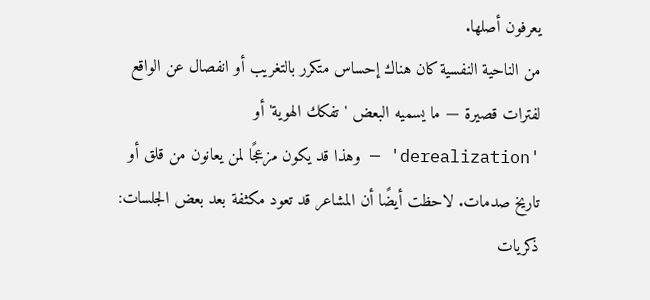يعرفون أصلها.
من الناحية النفسية كان هناك إحساس متكرر بالتغريب أو انفصال عن الواقع لفترات قصيرة — ما يسميه البعض 'تفكك الهوية' أو 'derealization' — وهذا قد يكون مزعجًا لمن يعانون من قلق أو تاريخ صدمات. لاحظت أيضًا أن المشاعر قد تعود مكثفة بعد بعض الجلسات: ذكريات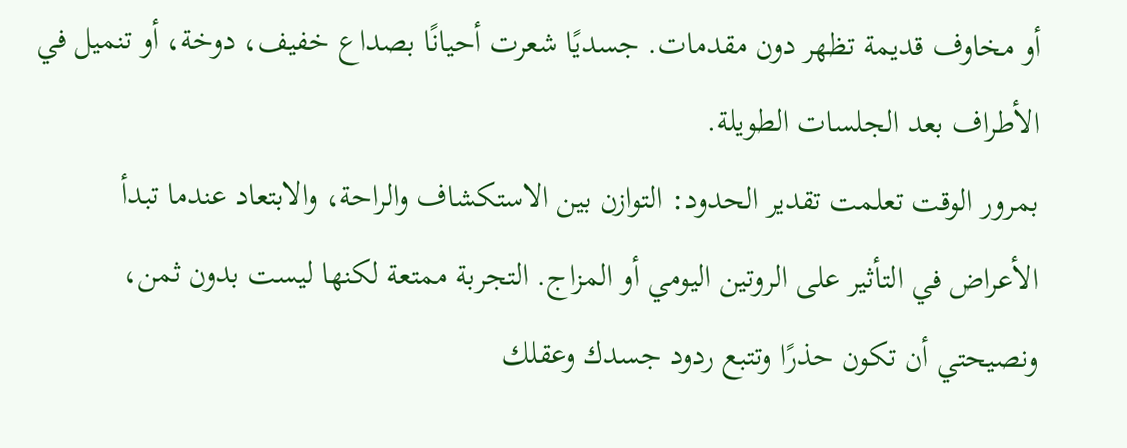أو مخاوف قديمة تظهر دون مقدمات. جسديًا شعرت أحيانًا بصداع خفيف، دوخة، أو تنميل في الأطراف بعد الجلسات الطويلة.
بمرور الوقت تعلمت تقدير الحدود: التوازن بين الاستكشاف والراحة، والابتعاد عندما تبدأ الأعراض في التأثير على الروتين اليومي أو المزاج. التجربة ممتعة لكنها ليست بدون ثمن، ونصيحتي أن تكون حذرًا وتتبع ردود جسدك وعقلك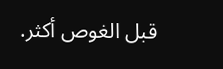قبل الغوص أكثر.